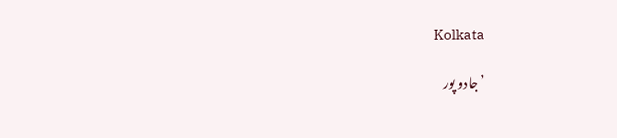Kolkata

’جادو پور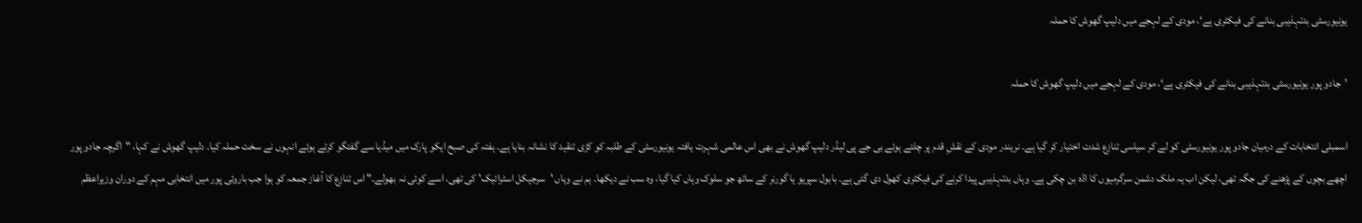یونیورسٹی بدتہذیبی بنانے کی فیکٹری ہے‘، مودی کے لہجے میں دلیپ گھوش کا حملہ

’جادو پور یونیورسٹی بدتہذیبی بنانے کی فیکٹری ہے‘، مودی کے لہجے میں دلیپ گھوش کا حملہ

اسمبلی انتخابات کے درمیان جادو پور یونیورسٹی کو لے کر سیاسی تنازع شدت اختیار کر گیا ہے۔ نریندر مودی کے نقشِ قدم پر چلتے ہوئے بی جے پی لیڈر دلیپ گھوش نے بھی اس عالمی شہرت یافتہ یونیورسٹی کے طلبہ کو کڑی تنقید کا نشانہ بنایا ہے۔ ہفتہ کی صبح ایکو پارک میں میڈیا سے گفتگو کرتے ہوئے انہوں نے سخت حملہ کیا۔ دلیپ گھوش نے کہا، "اگرچہ جادو پور اچھے بچوں کے پڑھنے کی جگہ تھی، لیکن اب یہ ملک دشمن سرگرمیوں کا اڈہ بن چکی ہے۔ وہاں بدتہذیبی پیدا کرنے کی فیکٹری کھول دی گئی ہے۔ بابول سپریو یا گورنر کے ساتھ جو سلوک وہاں کیا گیا، وہ سب نے دیکھا۔ ہم نے وہاں 'سرجیکل اسٹرائیک' کی تھی، اسے کوئی نہ بھولے۔" اس تنازع کا آغاز جمعہ کو ہوا جب باروئی پور میں انتخابی مہم کے دوران وزیراعظم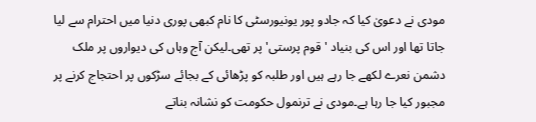مودی نے دعویٰ کیا کہ جادو پور یونیورسٹی کا نام کبھی پوری دنیا میں احترام سے لیا جاتا تھا اور اس کی بنیاد 'قوم پرستی' پر تھی۔لیکن آج وہاں کی دیواروں پر ملک دشمن نعرے لکھے جا رہے ہیں اور طلبہ کو پڑھائی کے بجائے سڑکوں پر احتجاج کرنے پر مجبور کیا جا رہا ہے۔مودی نے ترنمول حکومت کو نشانہ بناتے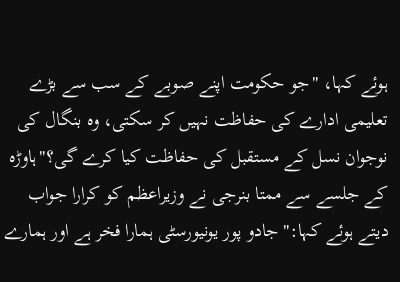ہوئے کہا، "جو حکومت اپنے صوبے کے سب سے بڑے تعلیمی ادارے کی حفاظت نہیں کر سکتی، وہ بنگال کی نوجوان نسل کے مستقبل کی حفاظت کیا کرے گی؟"ہاوڑہ کے جلسے سے ممتا بنرجی نے وزیراعظم کو کرارا جواب دیتے ہوئے کہا:"جادو پور یونیورسٹی ہمارا فخر ہے اور ہمارے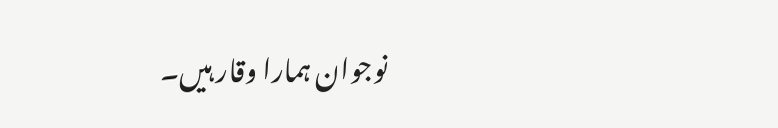نوجوان ہمارا وقار ہیں۔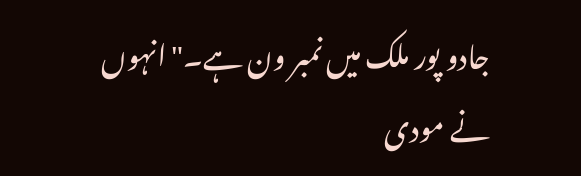جادو پور ملک میں نمبر ون ہے۔"انہوں نے مودی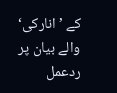کے ’انارکی‘ والے بیان پر ردعمل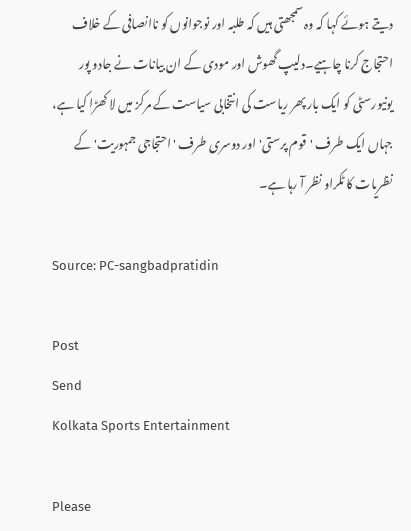دیتے ہوئے کہا کہ وہ سمجھتی ہیں کہ طلبہ اور نوجوانوں کو ناانصافی کے خلاف احتجاج کرنا چاہیے۔دلیپ گھوش اور مودی کے ان بیانات نے جادو پور یونیورسٹی کو ایک بار پھر ریاست کی انتخابی سیاست کے مرکز میں لا کھڑا کیا ہے، جہاں ایک طرف 'قوم پرستی' اور دوسری طرف 'احتجاجی جمہوریت' کے نظریات کا ٹکراو نظر آ رہا ہے۔

Source: PC-sangbadpratidin

Post
Send
Kolkata Sports Entertainment

Please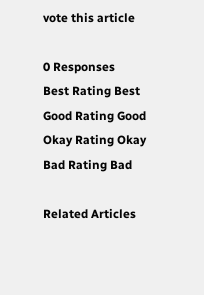vote this article

0 Responses
Best Rating Best
Good Rating Good
Okay Rating Okay
Bad Rating Bad

Related Articles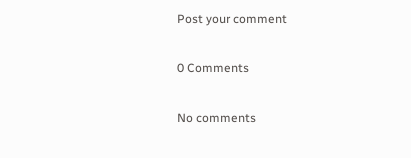Post your comment

0 Comments

No comments